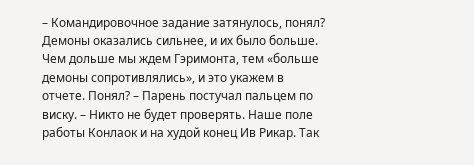– Командировочное задание затянулось, понял? Демоны оказались сильнее, и их было больше. Чем дольше мы ждем Гэримонта, тем «больше демоны сопротивлялись», и это укажем в отчете. Понял? – Парень постучал пальцем по виску. – Никто не будет проверять. Наше поле работы Конлаок и на худой конец Ив Рикар. Так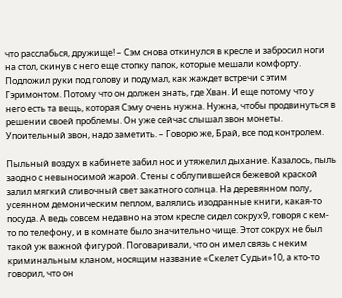что расслабься, дружище! – Сэм снова откинулся в кресле и забросил ноги на стол, скинув с него еще стопку папок, которые мешали комфорту. Подложил руки под голову и подумал, как жаждет встречи с этим Гэримонтом. Потому что он должен знать, где Хван. И еще потому что у него есть та вещь, которая Сэму очень нужна. Нужна, чтобы продвинуться в решении своей проблемы. Он уже сейчас слышал звон монеты. Упоительный звон, надо заметить. – Говорю же, Брай, все под контролем.

Пыльный воздух в кабинете забил нос и утяжелил дыхание. Казалось, пыль заодно с невыносимой жарой. Стены с облупившейся бежевой краской залил мягкий сливочный свет закатного солнца. На деревянном полу, усеянном демоническим пеплом, валялись изодранные книги, какая-то посуда. А ведь совсем недавно на этом кресле сидел сокрух9, говоря с кем-то по телефону, и в комнате было значительно чище. Этот сокрух не был такой уж важной фигурой. Поговаривали, что он имел связь с неким криминальным кланом, носящим название «Скелет Судьи»10, а кто-то говорил, что он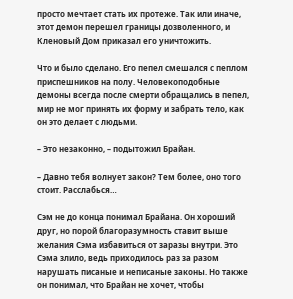просто мечтает стать их протеже. Так или иначе, этот демон перешел границы дозволенного, и Кленовый Дом приказал его уничтожить.

Что и было сделано. Его пепел смешался с пеплом приспешников на полу. Человекоподобные демоны всегда после смерти обращались в пепел, мир не мог принять их форму и забрать тело, как он это делает с людьми.

– Это незаконно, – подытожил Брайан.

– Давно тебя волнует закон? Тем более, оно того стоит. Расслабься…

Сэм не до конца понимал Брайана. Он хороший друг, но порой благоразумность ставит выше желания Сэма избавиться от заразы внутри. Это Сэма злило, ведь приходилось раз за разом нарушать писаные и неписаные законы. Но также он понимал, что Брайан не хочет, чтобы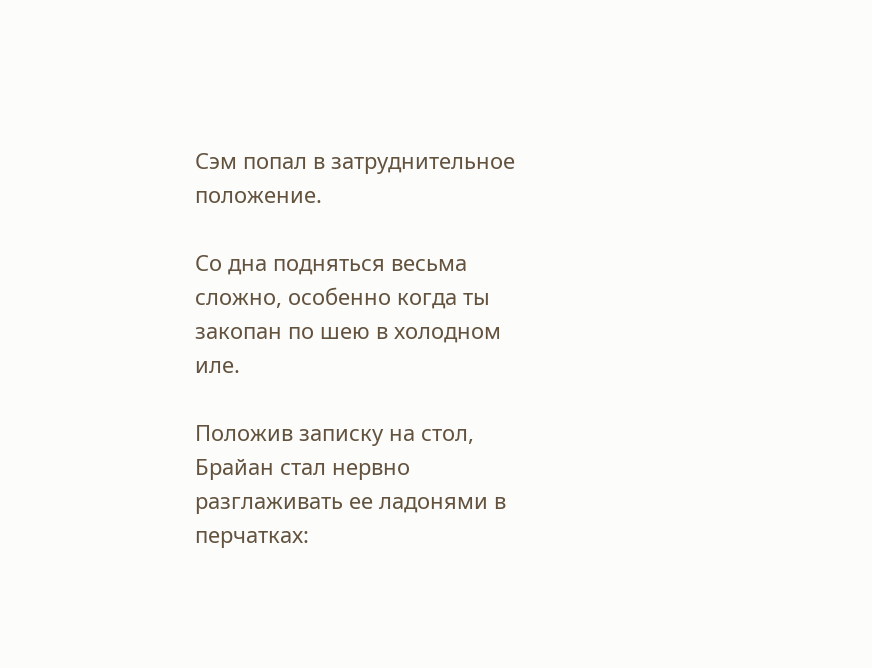Сэм попал в затруднительное положение.

Со дна подняться весьма сложно, особенно когда ты закопан по шею в холодном иле.

Положив записку на стол, Брайан стал нервно разглаживать ее ладонями в перчатках: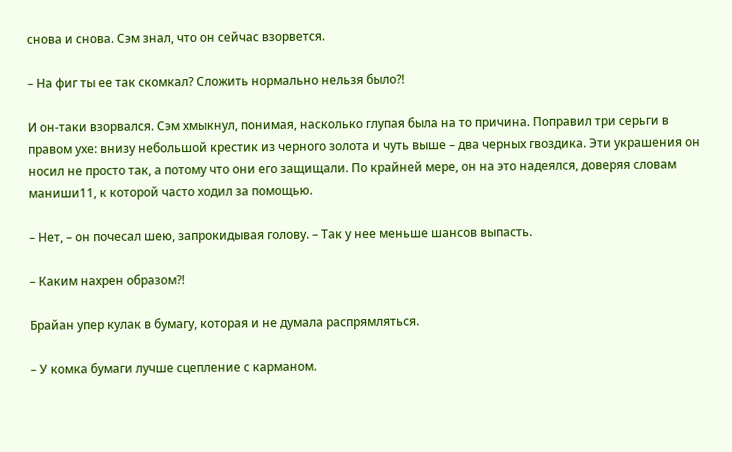снова и снова. Сэм знал, что он сейчас взорвется.

– На фиг ты ее так скомкал? Сложить нормально нельзя было?!

И он-таки взорвался. Сэм хмыкнул, понимая, насколько глупая была на то причина. Поправил три серьги в правом ухе: внизу небольшой крестик из черного золота и чуть выше – два черных гвоздика. Эти украшения он носил не просто так, а потому что они его защищали. По крайней мере, он на это надеялся, доверяя словам маниши11, к которой часто ходил за помощью.

– Нет, – он почесал шею, запрокидывая голову. – Так у нее меньше шансов выпасть.

– Каким нахрен образом?!

Брайан упер кулак в бумагу, которая и не думала распрямляться.

– У комка бумаги лучше сцепление с карманом.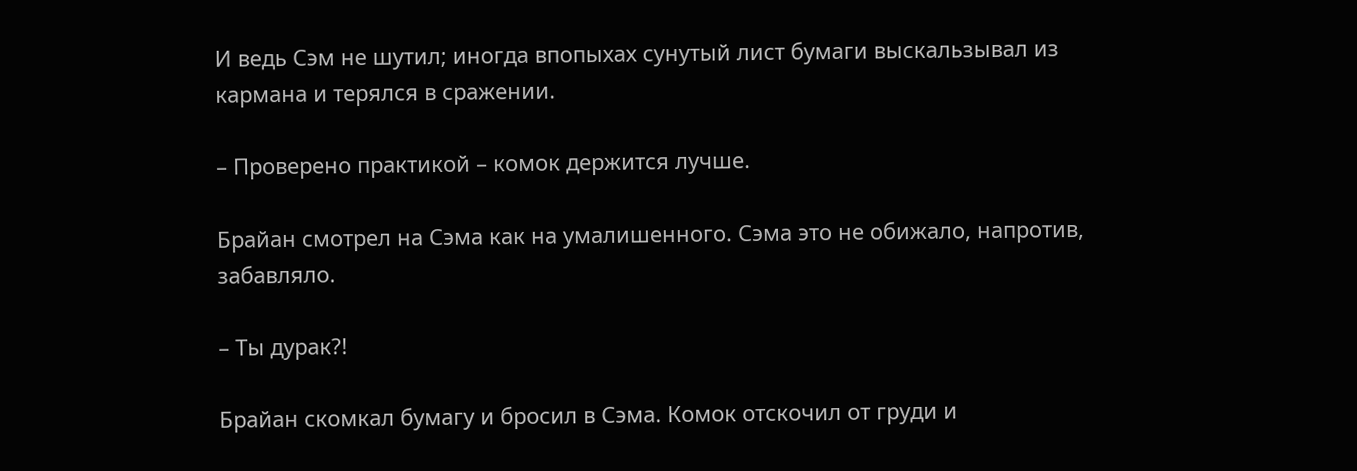И ведь Сэм не шутил; иногда впопыхах сунутый лист бумаги выскальзывал из кармана и терялся в сражении.

– Проверено практикой – комок держится лучше.

Брайан смотрел на Сэма как на умалишенного. Сэма это не обижало, напротив, забавляло.

– Ты дурак?!

Брайан скомкал бумагу и бросил в Сэма. Комок отскочил от груди и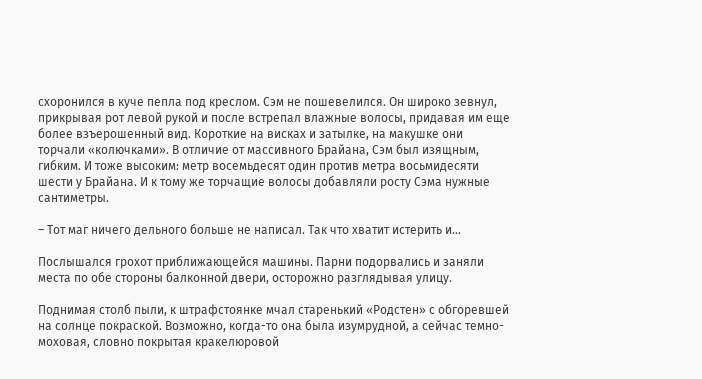схоронился в куче пепла под креслом. Сэм не пошевелился. Он широко зевнул, прикрывая рот левой рукой и после встрепал влажные волосы, придавая им еще более взъерошенный вид. Короткие на висках и затылке, на макушке они торчали «колючками». В отличие от массивного Брайана, Сэм был изящным, гибким. И тоже высоким: метр восемьдесят один против метра восьмидесяти шести у Брайана. И к тому же торчащие волосы добавляли росту Сэма нужные сантиметры.

– Тот маг ничего дельного больше не написал. Так что хватит истерить и…

Послышался грохот приближающейся машины. Парни подорвались и заняли места по обе стороны балконной двери, осторожно разглядывая улицу.

Поднимая столб пыли, к штрафстоянке мчал старенький «Родстен» с обгоревшей на солнце покраской. Возможно, когда-то она была изумрудной, а сейчас темно-моховая, словно покрытая кракелюровой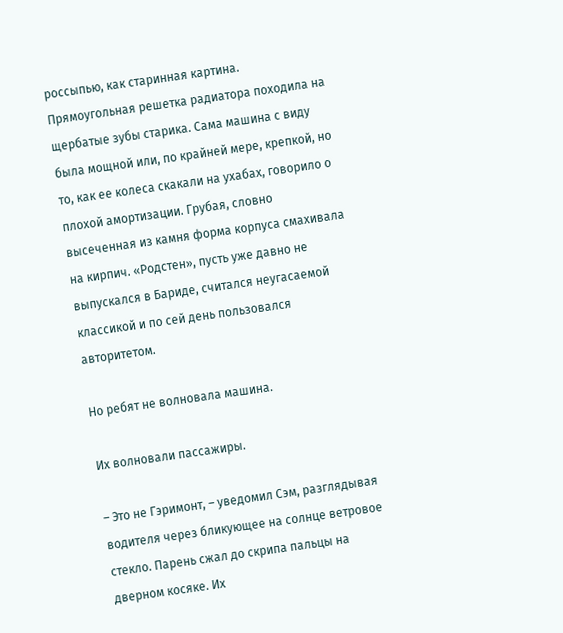россыпью, как старинная картина. Прямоугольная решетка радиатора походила на щербатые зубы старика. Сама машина с виду была мощной или, по крайней мере, крепкой, но то, как ее колеса скакали на ухабах, говорило о плохой амортизации. Грубая, словно высеченная из камня форма корпуса смахивала на кирпич. «Родстен», пусть уже давно не выпускался в Бариде, считался неугасаемой классикой и по сей день пользовался авторитетом.

Но ребят не волновала машина.

Их волновали пассажиры.

– Это не Гэримонт, – уведомил Сэм, разглядывая водителя через бликующее на солнце ветровое стекло. Парень сжал до скрипа пальцы на дверном косяке. Их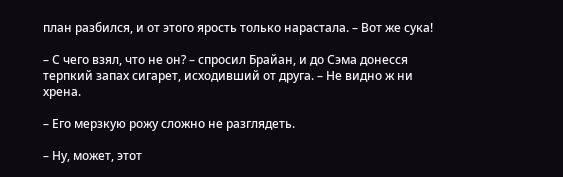план разбился, и от этого ярость только нарастала. – Вот же сука!

– С чего взял, что не он? – спросил Брайан, и до Сэма донесся терпкий запах сигарет, исходивший от друга. – Не видно ж ни хрена.

– Его мерзкую рожу сложно не разглядеть.

– Ну, может, этот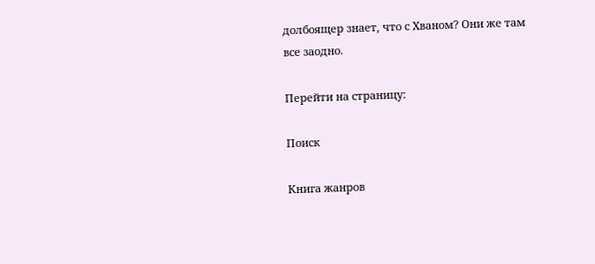долбоящер знает, что с Хваном? Они же там все заодно.

Перейти на страницу:

Поиск

Книга жанров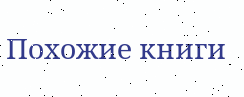Похожие книги